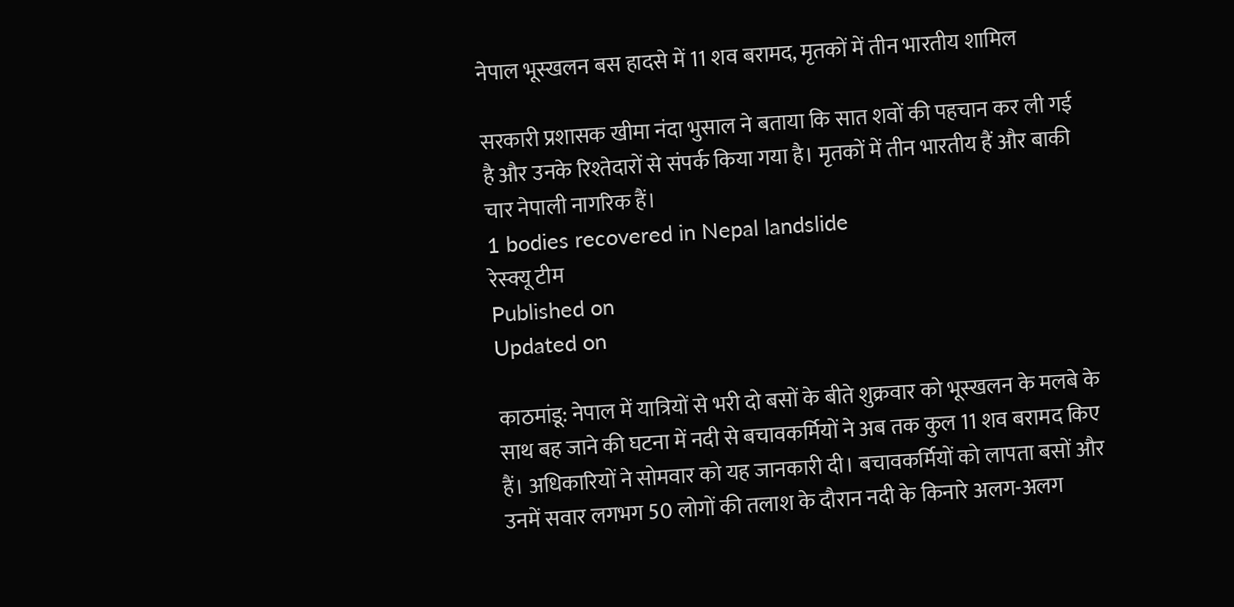नेपाल भूस्खलन बस हादसे में 11 शव बरामद, मृतकों में तीन भारतीय शामिल

सरकारी प्रशासक खीमा नंदा भुसाल ने बताया कि सात शवों की पहचान कर ली गई है और उनके रिश्तेदारों से संपर्क किया गया है। मृतकों में तीन भारतीय हैं और बाकी चार नेपाली नागरिक हैं।
1 bodies recovered in Nepal landslide
रेस्क्यू टीम
Published on
Updated on

काठमांडू: नेपाल में यात्रियों से भरी दो बसों के बीते शुक्रवार को भूस्खलन के मलबे के साथ बह जाने की घटना में नदी से बचावकर्मियों ने अब तक कुल 11 शव बरामद किए हैं। अधिकारियों ने सोमवार को यह जानकारी दी। बचावकर्मियों को लापता बसों और उनमें सवार लगभग 50 लोगों की तलाश के दौरान नदी के किनारे अलग-अलग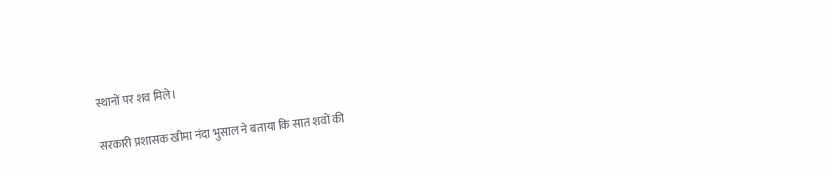स्थानों पर शव मिले।

सरकारी प्रशासक खीमा नंदा भुसाल ने बताया कि सात शवों की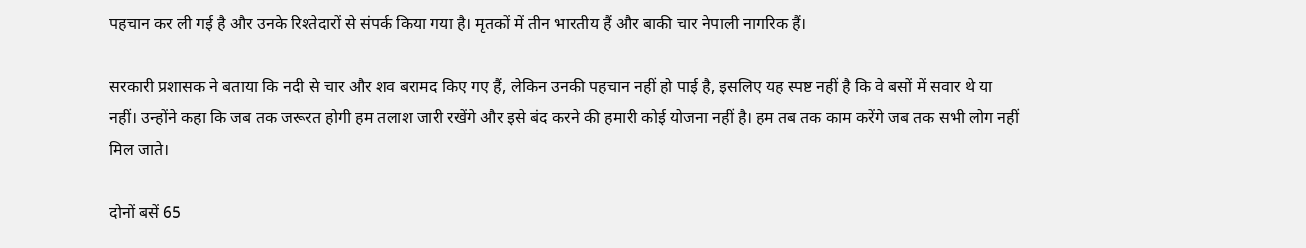पहचान कर ली गई है और उनके रिश्तेदारों से संपर्क किया गया है। मृतकों में तीन भारतीय हैं और बाकी चार नेपाली नागरिक हैं।

सरकारी प्रशासक ने बताया कि नदी से चार और शव बरामद किए गए हैं, लेकिन उनकी पहचान नहीं हो पाई है, इसलिए यह स्पष्ट नहीं है कि वे बसों में सवार थे या नहीं। उन्होंने कहा कि जब तक जरूरत होगी हम तलाश जारी रखेंगे और इसे बंद करने की हमारी कोई योजना नहीं है। हम तब तक काम करेंगे जब तक सभी लोग नहीं मिल जाते।

दोनों बसें 65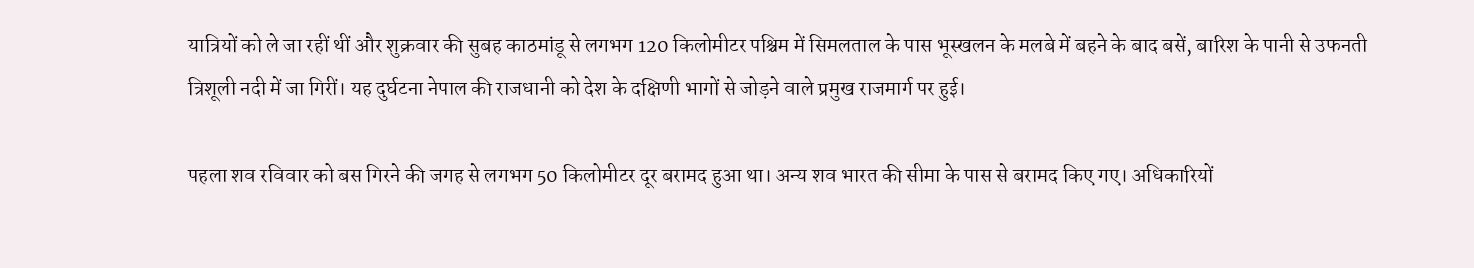यात्रियों को ले जा रहीं थीं और शुक्रवार की सुबह काठमांडू से लगभग 120 किलोमीटर पश्चिम में सिमलताल के पास भूस्खलन के मलबे में बहने के बाद बसें, बारिश के पानी से उफनती त्रिशूली नदी में जा गिरीं। यह दुर्घटना नेपाल की राजधानी को देश के दक्षिणी भागों से जोड़ने वाले प्रमुख राजमार्ग पर हुई।

पहला शव रविवार को बस गिरने की जगह से लगभग 50 किलोमीटर दूर बरामद हुआ था। अन्य शव भारत की सीमा के पास से बरामद किए गए। अधिकारियों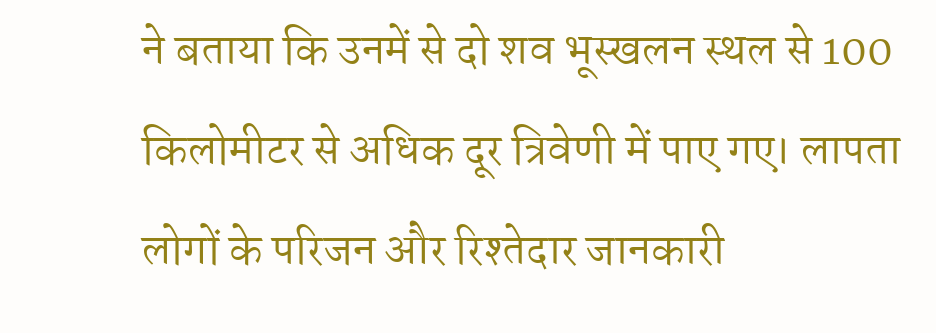ने बताया कि उनमें से दो शव भूस्खलन स्थल से 100 किलोमीटर से अधिक दूर त्रिवेणी में पाए गए। लापता लोगों के परिजन और रिश्तेदार जानकारी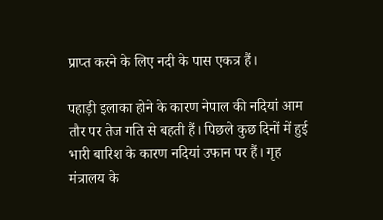प्राप्त करने के लिए नदी के पास एकत्र हैं।

पहाड़ी इलाका होने के कारण नेपाल की नदियां आम तौर पर तेज गति से बहती हैं। पिछले कुछ दिनों में हुई भारी बारिश के कारण नदियां उफान पर हैं। गृह मंत्रालय के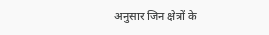अनुसार जिन क्षेत्रों के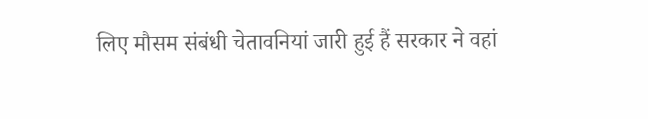लिए मौसम संबंधी चेतावनियां जारी हुई हैं सरकार ने वहां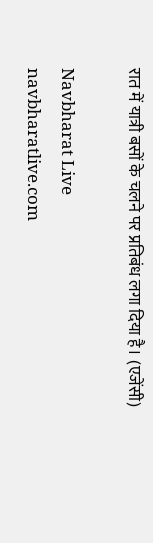रात में यात्री बसों के चलने पर प्रतिबंध लगा दिया है। (एजेंसी)

Navbharat Live
navbharatlive.com